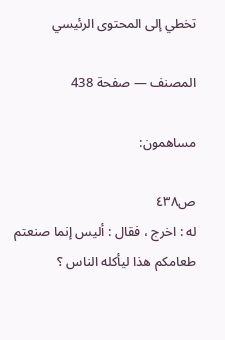تخطي إلى المحتوى الرئيسي

المصنف — صفحة 438

مساهمون:

ص٤٣٨
له : اخرج ، فقال : أليس إنما صنعتم طعامكم هذا ليأكله الناس ؟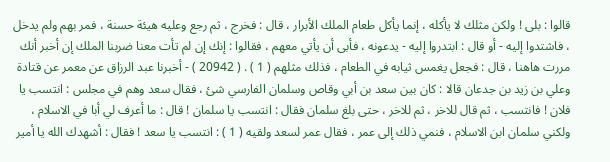قالوا : بلى ! ولكن مثلك لا يأكله ، إنما يأكل طعام الملك الأبرار ، قال : فخرج ، ثم رجع وعليه هيئة حسنة ، فمر بهم ولم يدخل ، فاشتدوا إليه - أو قال : ابتدروا إليه - يدعونه ، فأبى أن يأتي معهم ، فقالوا : إنك إن لم تأت معنا ضربنا الملك إن أخبر أنك مررت هاهنا ، قال : فجعل يغمس ثيابه في الطعام ، فذلك مثلهم ( 1 ) . ( 20942 ) - أخبرنا عبد الرزاق عن معمر عن قتادة وعلي بن زيد بن جدعان قالا : كان بين سعد بن أبي وقاص وسلمان الفارسي شئ ، فقال سعد وهم في مجلس : انتسب يا فلان ! فانتسب ، ثم قال للاخر ، ثم للاخر ، حتى بلغ سلمان فقال : انتسب يا سلمان ! قال : ما أعرف لي أبا في الاسلام ، ولكني سلمان ابن الاسلام ، فنمي ذلك إلى عمر ، فقال عمر لسعد ولقيه ( 1 ) : انتسب يا سعد ! فقال : أشهدك الله يا أمير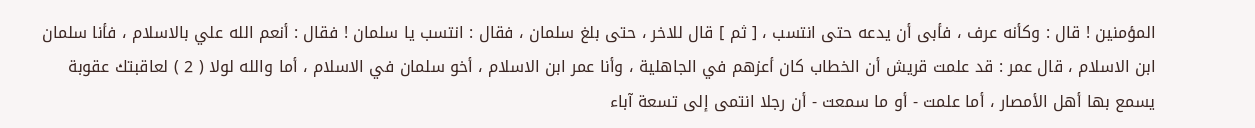المؤمنين ! قال : وكأنه عرف ، فأبى أن يدعه حتى انتسب ، [ ثم ] قال للاخر ، حتى بلغ سلمان ، فقال : انتسب يا سلمان ! فقال : أنعم الله علي بالاسلام ، فأنا سلمان ابن الاسلام ، قال عمر : قد علمت قريش أن الخطاب كان أعزهم في الجاهلية ، وأنا عمر ابن الاسلام ، أخو سلمان في الاسلام ، أما والله لولا ( 2 ) لعاقبتك عقوبة يسمع بها أهل الأمصار ، أما علمت - أو ما سمعت - أن رجلا انتمى إلى تسعة آباء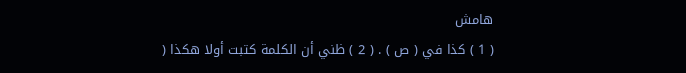هامش
( 1 ) كذا في ( ص ) . ( 2 ) ظني أن الكلمة كتبت أولا هكذا (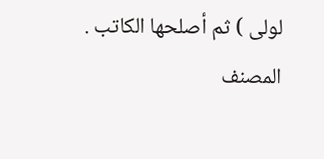لولى ) ثم أصلحها الكاتب .
المصنف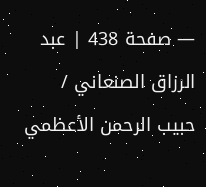— صفحة 438 | عبد الرزاق الصنعاني / حبيب الرحمن الأعظمي